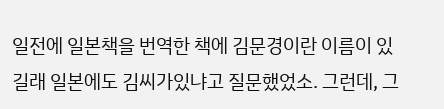일전에 일본책을 번역한 책에 김문경이란 이름이 있길래 일본에도 김씨가있냐고 질문했었소. 그런데, 그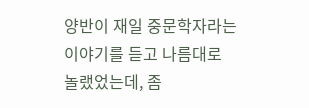양반이 재일 중문학자라는 이야기를 듣고 나름대로 놀랬었는데, 좀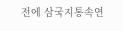전에 삼국지통속연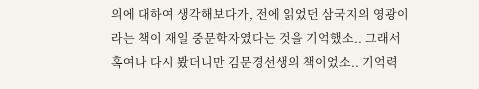의에 대하여 생각해보다가, 전에 읽었던 삼국지의 영광이라는 책이 재일 중문학자였다는 것을 기억했소.. 그래서 혹여나 다시 봤더니만 김문경선생의 책이었소.. 기억력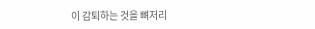이 감퇴하는 것을 뼈저리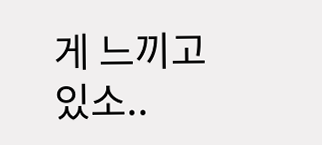게 느끼고 있소..